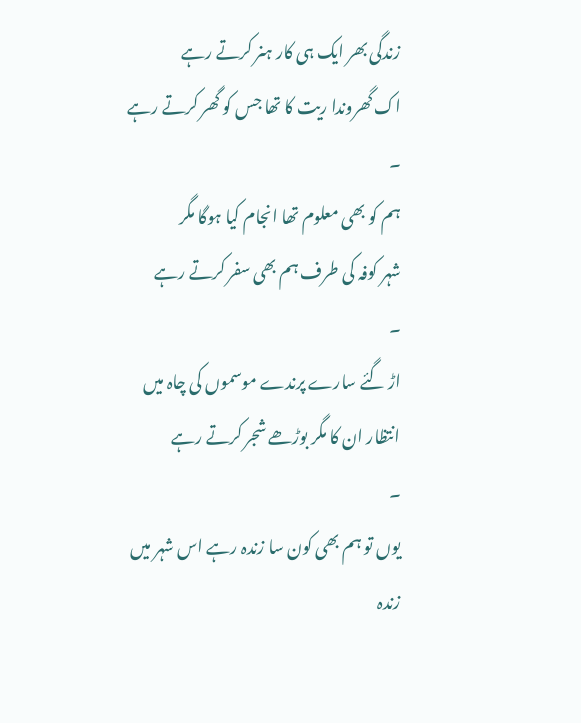زندگی بھر ایک ہی کار ہنر کرتے رہے
اک گھروندا ریت کا تھا جس کو گھر کرتے رہے
۔
ہم کو بھی معلوم تھا انجام کیا ہوگا مگر
شہر کوفہ کی طرف ہم بھی سفر کرتے رہے
۔
اڑ گئے سارے پرندے موسموں کی چاہ میں
انتظار ان کا مگر بوڑھے شجر کرتے رہے
۔
یوں تو ہم بھی کون سا زندہ رہے اس شہر میں
زندہ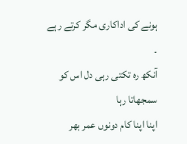ہونے کی اداکاری مگر کرتے رہے
۔
آنکھ رہ تکتی رہی دل اس کو سمجھاتا رہا
اپنا اپنا کام دونوں عمر بھر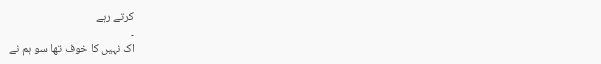کرتے رہے
۔
اک نہیں کا خوف تھا سو ہم نے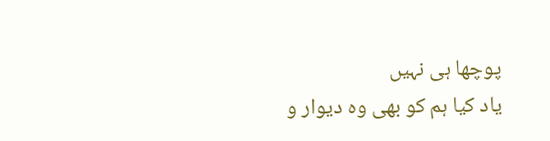پوچھا ہی نہیں
یاد کیا ہم کو بھی وہ دیوار و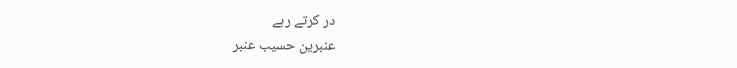در کرتے رہے
عنبرین حسیب عنبر